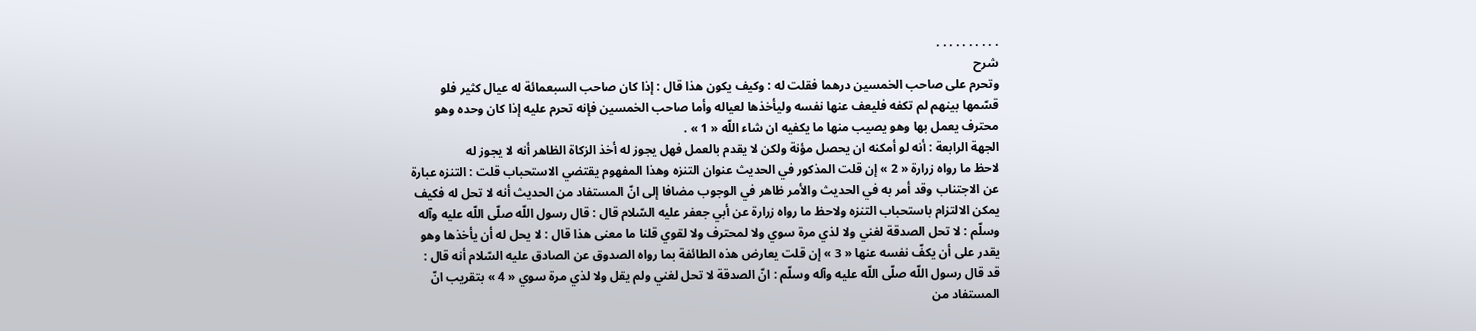. . . . . . . . . .
شرح
وتحرم على صاحب الخمسين درهما فقلت له : وكيف يكون هذا قال : إذا كان صاحب السبعمائة له عيال كثير فلو قسّمها بينهم لم تكفه فليعف عنها نفسه وليأخذها لعياله وأما صاحب الخمسين فإنه تحرم عليه إذا كان وحده وهو محترف يعمل بها وهو يصيب منها ما يكفيه ان شاء اللّه « 1 » .
الجهة الرابعة : أنه لو أمكنه ان يحصل مؤنة ولكن لا يقدم بالعمل فهل يجوز له أخذ الزكاة الظاهر أنه لا يجوز له
لاحظ ما رواه زرارة « 2 » إن قلت المذكور في الحديث عنوان التنزه وهذا المفهوم يقتضي الاستحباب قلت : التنزه عبارة عن الاجتناب وقد أمر به في الحديث والأمر ظاهر في الوجوب مضافا إلى انّ المستفاد من الحديث أنه لا تحل له فكيف يمكن الالتزام باستحباب التنزه ولاحظ ما رواه زرارة عن أبي جعفر عليه السّلام قال : قال رسول اللّه صلّى اللّه عليه وآله وسلّم : لا تحل الصدقة لغني ولا لذي مرة سوي ولا لمحترف ولا لقوي قلنا ما معنى هذا قال : لا يحل له أن يأخذها وهو يقدر على أن يكفّ نفسه عنها « 3 » إن قلت يعارض هذه الطائفة بما رواه الصدوق عن الصادق عليه السّلام أنه قال : قد قال رسول اللّه صلّى اللّه عليه وآله وسلّم : انّ الصدقة لا تحل لغني ولم يقل ولا لذي مرة سوي « 4 » بتقريب انّ المستفاد من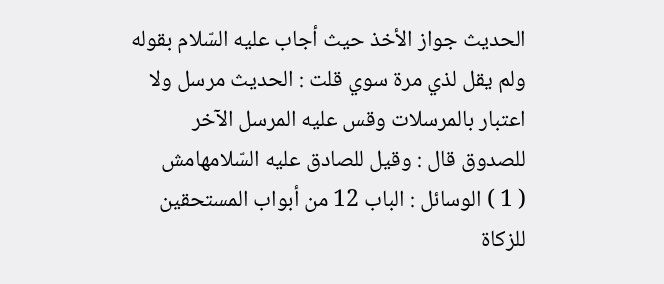الحديث جواز الأخذ حيث أجاب عليه السّلام بقوله ولم يقل لذي مرة سوي قلت : الحديث مرسل ولا اعتبار بالمرسلات وقس عليه المرسل الآخر للصدوق قال : وقيل للصادق عليه السّلامهامش
( 1 ) الوسائل : الباب 12 من أبواب المستحقين للزكاة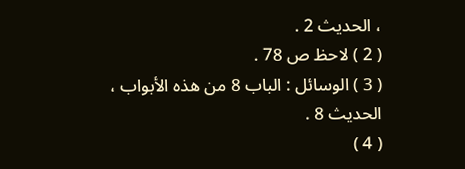، الحديث 2 .
( 2 ) لاحظ ص 78 .
( 3 ) الوسائل : الباب 8 من هذه الأبواب ، الحديث 8 .
( 4 )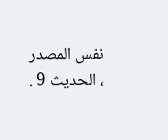نفس المصدر ، الحديث 9 .